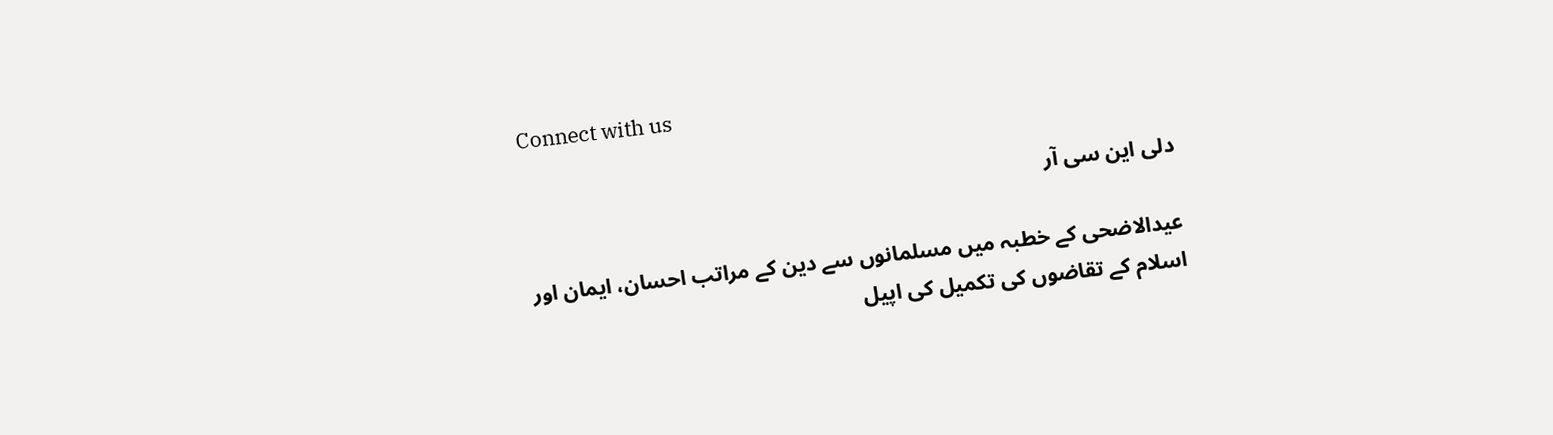Connect with us

دلی این سی آر

عیدالاضحی کے خطبہ میں مسلمانوں سے دین کے مراتب احسان، ایمان اور اسلام کے تقاضوں کی تکمیل کی اپیل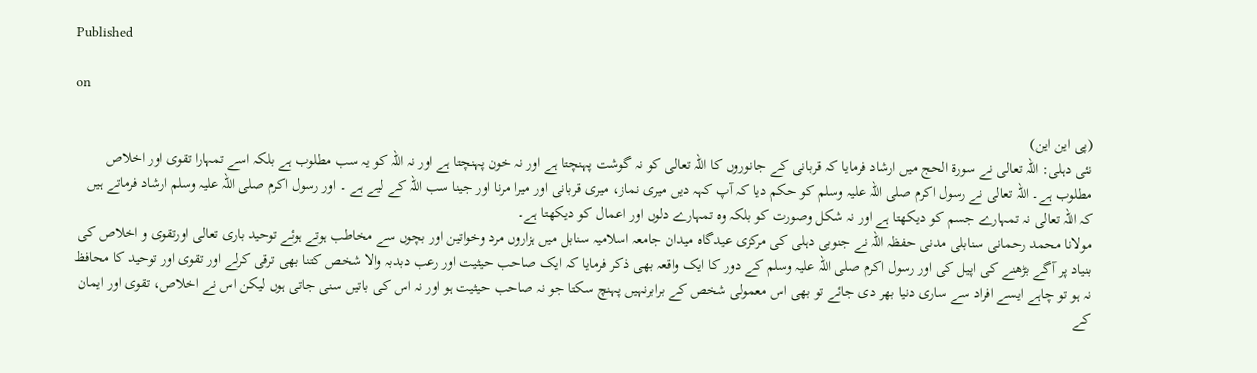Published

on

(پی این این)
نئی دہلی: اللہ تعالی نے سورۃ الحج میں ارشاد فرمایا کہ قربانی کے جانوروں کا اللہ تعالی کو نہ گوشت پہنچتا ہے اور نہ خون پہنچتا ہے اور نہ اللہ کو یہ سب مطلوب ہے بلکہ اسے تمہارا تقوی اور اخلاص مطلوب ہے۔ اللہ تعالی نے رسول اکرم صلی اللہ علیہ وسلم کو حکم دیا کہ آپ کہہ دیں میری نماز، میری قربانی اور میرا مرنا اور جینا سب اللہ کے لیے ہے ۔ اور رسول اکرم صلی اللہ علیہ وسلم ارشاد فرماتے ہیں کہ اللہ تعالی نہ تمہارے جسم کو دیکھتا ہے اور نہ شکل وصورت کو بلکہ وہ تمہارے دلوں اور اعمال کو دیکھتا ہے۔
مولانا محمد رحمانی سنابلی مدنی حفظہ اللہ نے جنوبی دہلی کی مرکزی عیدگاہ میدان جامعہ اسلامیہ سنابل میں ہزاروں مرد وخواتین اور بچوں سے مخاطب ہوتے ہوئے توحید باری تعالی اورتقوی و اخلاص کی بنیاد پر آگے بڑھنے کی اپیل کی اور رسول اکرم صلی اللہ علیہ وسلم کے دور کا ایک واقعہ بھی ذکر فرمایا کہ ایک صاحب حیثیت اور رعب دبدبہ والا شخص کتنا بھی ترقی کرلے اور تقوی اور توحید کا محافظ نہ ہو تو چاہے ایسے افراد سے ساری دنیا بھر دی جائے تو بھی اس معمولی شخص کے برابرنہیں پہنچ سکتا جو نہ صاحب حیثیت ہو اور نہ اس کی باتیں سنی جاتی ہوں لیکن اس نے اخلاص، تقوی اور ایمان کے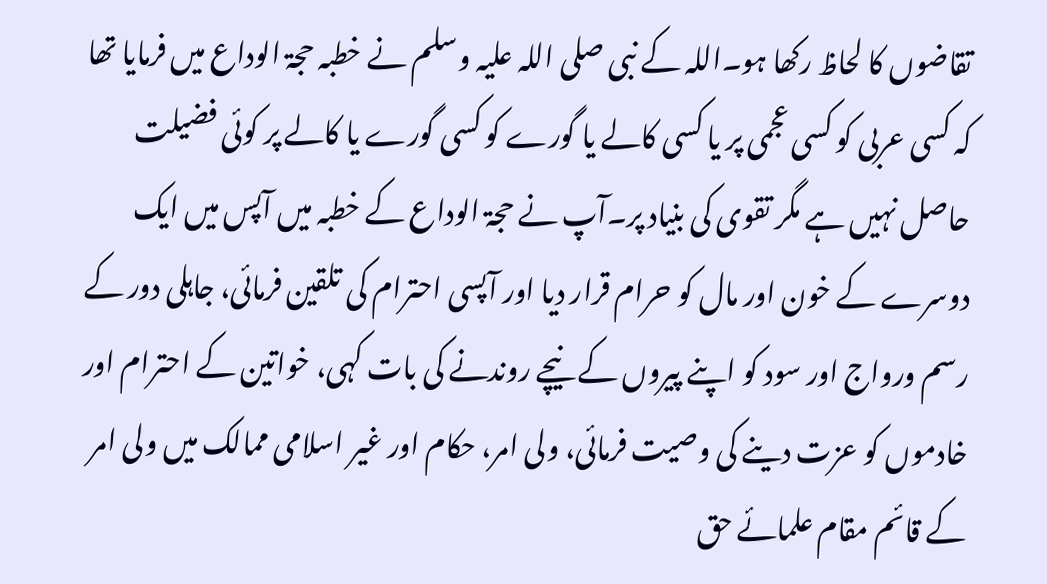تقاضوں کا لحاظ رکھا ہو۔اللہ کے نبی صلی اللہ علیہ وسلم نے خطبہ حجۃ الوداع میں فرمایا تھا کہ کسی عربی کو کسی عجمی پر یا کسی کالے یا گورے کو کسی گورے یا کالے پر کوئی فضیلت حاصل نہیں ہے مگر تقوی کی بنیاد پر۔آپ نے حجۃ الوداع کے خطبہ میں آپس میں ایک دوسرے کے خون اور مال کو حرام قرار دیا اور آپسی احترام کی تلقین فرمائی، جاہلی دور کے رسم ورواج اور سود کو اپنے پیروں کے نیچے روندنے کی بات کہی، خواتین کے احترام اور خادموں کو عزت دینے کی وصیت فرمائی، ولی امر، حکام اور غیر اسلامی ممالک میں ولی امر کے قائم مقام علمائے حق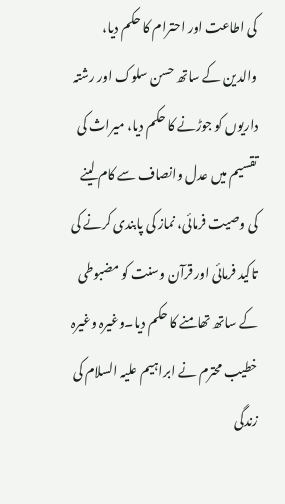کی اطاعت اور احترام کا حکم دیا، والدین کے ساتھ حسن سلوک اور رشتہ داریوں کو جوڑنے کا حکم دیا، میراث کی تقسیم میں عدل وانصاف سے کام لینے کی وصیت فرمائی، نماز کی پابندی کرنے کی تاکید فرمائی اور قرآن وسنت کو مضبوطی کے ساتھ تھامنے کا حکم دیا۔وغیرہ وغیرہ
خطیب محترم نے ابراہیم علیہ السلام کی زندگی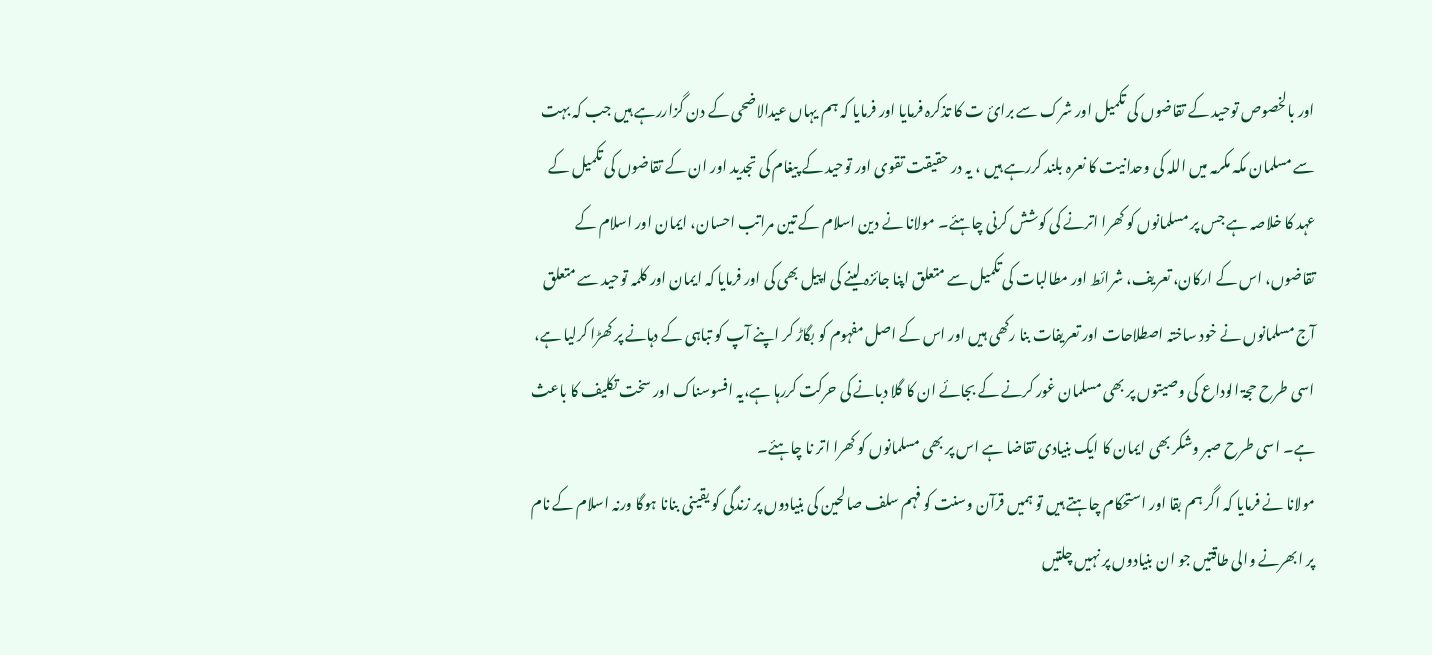اور بالخصوص توحید کے تقاضوں کی تکمیل اور شرک سے برائ ت کا تذکرہ فرمایا اور فرمایا کہ ہم یہاں عیدالاضحی کے دن گزاررہے ہیں جب کہ بہت سے مسلمان مکہ مکرمہ میں اللہ کی وحدانیت کا نعرہ بلند کررہے ہیں ، یہ در حقیقت تقوی اور توحید کے پیغام کی تجدید اور ان کے تقاضوں کی تکمیل کے عہد کا خلاصہ ہے جس پر مسلمانوں کو کھرا اترنے کی کوشش کرنی چاہئے۔ مولانا نے دین اسلام کے تین مراتب احسان، ایمان اور اسلام کے تقاضوں، اس کے ارکان، تعریف، شرائط اور مطالبات کی تکمیل سے متعلق اپنا جائزہ لینے کی اپیل بھی کی اور فرمایا کہ ایمان اور کلمہ توحید سے متعلق آج مسلمانوں نے خود ساختہ اصطلاحات اور تعریفات بنا رکھی ہیں اور اس کے اصل مفہوم کو بگاڑ کر اپنے آپ کو تباہی کے دہانے پر کھڑا کرلیا ہے، اسی طرح حجۃ الوداع کی وصیتوں پر بھی مسلمان غور کرنے کے بجائے ان کا گلا دبانے کی حرکت کررہا ہے،یہ افسوسناک اور سخت تکلیف کا باعث ہے۔ اسی طرح صبر وشکر بھی ایمان کا ایک بنیادی تقاضا ہے اس پر بھی مسلمانوں کو کھرا اتر نا چاہئے۔
مولانا نے فرمایا کہ اگر ہم بقا اور استحکام چاہتے ہیں تو ہمیں قرآن وسنت کو فہم سلف صالحین کی بنیادوں پر زندگی کو یقینی بنانا ہوگا ورنہ اسلام کے نام پر ابھرنے والی طاقتیں جو ان بنیادوں پر نہیں چلتیں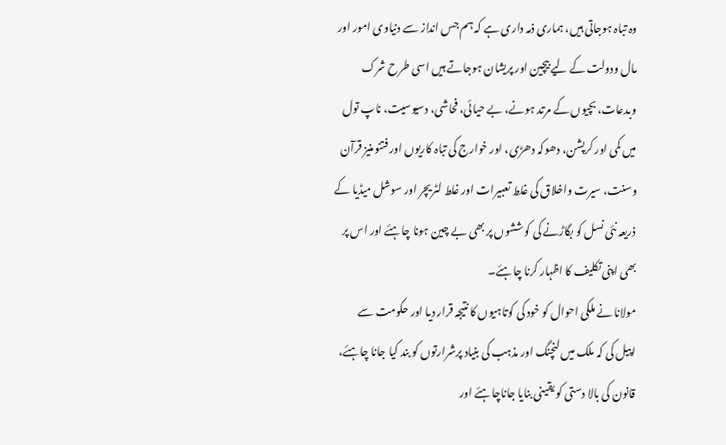وہ تباہ ہوجاتی ہیں، ہماری ذمہ داری ہے کہ ہم جس انداز سے دنیاوی امور اور مال ودولت کے لیے بیچین اور پریشان ہوجاتے ہیں اسی طرح شرک وبدعات، بچیوں کے مرتد ہونے، بے حیائی، فحاشی، دسیوسیت، ناپ تول میں کمی اور کرپشن، دھوکہ دھڑی، اور خوارج کی تباہ کاریوں اور فتنوںنیز قرآن وسنت، سیرت واخلاق کی غلط تعبیرات اور غلط لٹریچر اور سوشل میڈیا کے ذریعہ نئی نسل کو بگاڑنے کی کوششوں پر بھی بے چین ہونا چاہئے اور اس پر بھی اپنی تکلیف کا اظہار کرنا چاہئے۔
مولانا نے ملکی احوال کو خود کی کوتاہیوں کا نتیجہ قرار دیا اور حکومت سے اپیل کی کہ ملک میں لنچنگ اور مذہب کی بنیاد پرشرارتوں کو بند کیا جانا چاہئے، قانون کی بالا دستی کو یقینی بنایا جاناچاہئے اور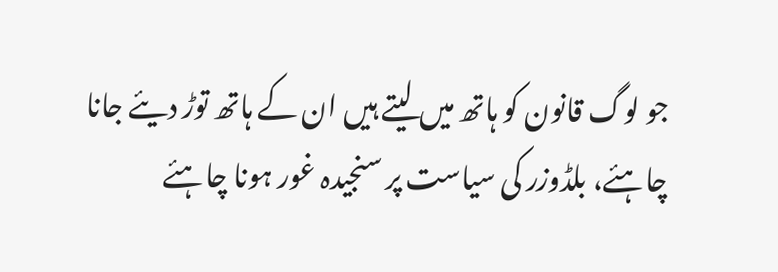جو لوگ قانون کو ہاتھ میں لیتے ہیں ان کے ہاتھ توڑ دیئے جانا چاہئے، بلڈوزر کی سیاست پر سنجیدہ غور ہونا چاہئے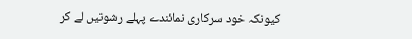کیونکہ خود سرکاری نمائندے پہلے رشوتیں لے کر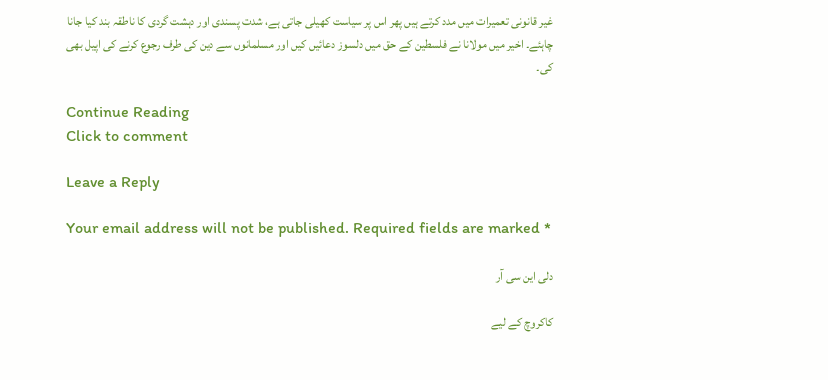غیر قانونی تعمیرات میں مدد کرتے ہیں پھر اس پر سیاست کھیلی جاتی ہے، شدت پسندی اور دہشت گردی کا ناطقہ بند کیا جانا چاہئے۔ اخیر میں مولانا نے فلسطین کے حق میں دلسوز دعائیں کیں اور مسلمانوں سے دین کی طرف رجوع کرنے کی اپیل بھی کی۔

Continue Reading
Click to comment

Leave a Reply

Your email address will not be published. Required fields are marked *

دلی این سی آر

کاکروچ کے لیے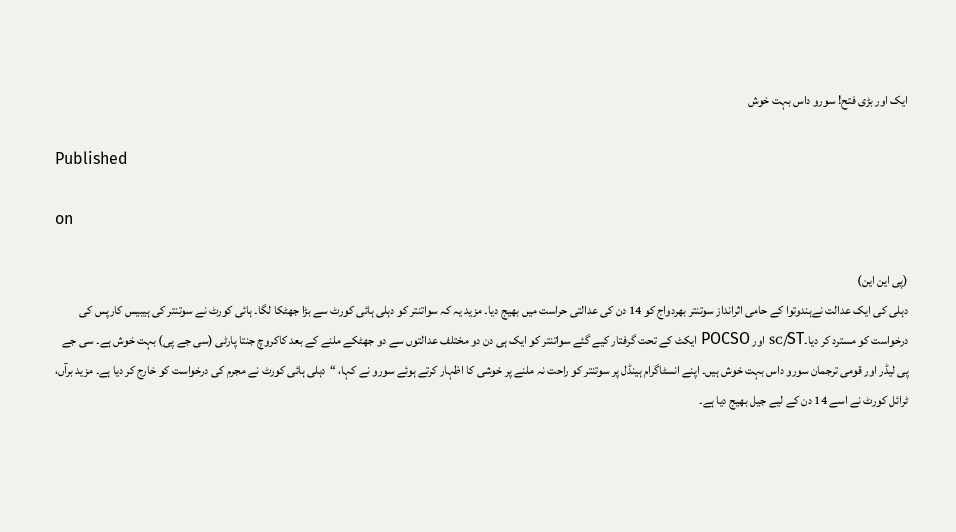ایک اور بڑی فتح! سورو داس بہت خوش

Published

on

(پی این این)
دہلی کی ایک عدالت نےہندوتوا کے حامی اثرانداز سوتنتر بھردواج کو 14 دن کی عدالتی حراست میں بھیج دیا۔ مزید یہ کہ سواتنتر کو دہلی ہائی کورٹ سے بڑا جھٹکا لگا۔ ہائی کورٹ نے سوتنتر کی ہیبیس کارپس کی درخواست کو مسترد کر دیا۔SC/ST اور POCSO ایکٹ کے تحت گرفتار کیے گئے سواتنتر کو ایک ہی دن دو مختلف عدالتوں سے دو جھٹکے ملنے کے بعد کاکروچ جنتا پارٹی (سی جے پی) بہت خوش ہے۔ سی جے پی لیڈر اور قومی ترجمان سورو داس بہت خوش ہیں۔ اپنے انسٹاگرام ہینڈل پر سوتنتر کو راحت نہ ملنے پر خوشی کا اظہار کرتے ہوئے سورو نے کہا، “دہلی ہائی کورٹ نے مجرم کی درخواست کو خارج کر دیا ہے۔ مزید برآں، ٹرائل کورٹ نے اسے 14 دن کے لیے جیل بھیج دیا ہے۔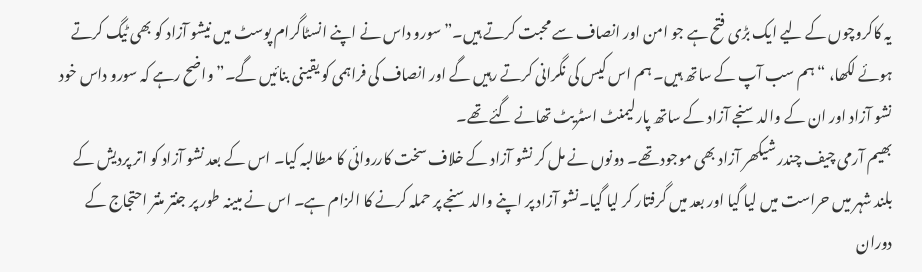یہ کاکروچوں کے لیے ایک بڑی فتح ہے جو امن اور انصاف سے محبت کرتے ہیں۔”سورو داس نے اپنے انسٹاگرام پوسٹ میں نیشو آزاد کو بھی ٹیگ کرتے ہوئے لکھا، “ہم سب آپ کے ساتھ ہیں۔ ہم اس کیس کی نگرانی کرتے رہیں گے اور انصاف کی فراہمی کو یقینی بنائیں گے۔”واضح رہے کہ سورو داس خود نشو آزاد اور ان کے والد سنجے آزاد کے ساتھ پارلیمنٹ اسٹریٹ تھانے گئے تھے۔
بھیم آرمی چیف چندر شیکھر آزاد بھی موجود تھے۔ دونوں نے مل کر نشو آزاد کے خلاف سخت کارروائی کا مطالبہ کیا۔ اس کے بعد نشو آزاد کو اتر پردیش کے بلند شہر میں حراست میں لیا گیا اور بعد میں گرفتار کر لیا گیا۔نشو آزاد پر اپنے والد سنجے پر حملہ کرنے کا الزام ہے۔ اس نے مبینہ طور پر جنتر منتر احتجاج کے دوران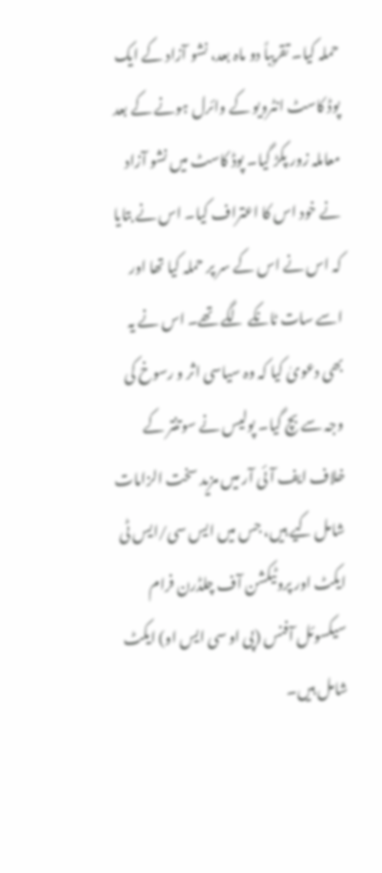حملہ کیا۔ تقریباً دو ماہ بعد، نشو آزاد کے ایک پوڈ کاسٹ انٹرویو کے وائرل ہونے کے بعد معاملہ زور پکڑ گیا۔ پوڈ کاسٹ میں نشو آزاد نے خود اس کا اعتراف کیا۔ اس نے بتایا کہ اس نے اس کے سر پر حملہ کیا تھا اور اسے سات ٹانکے لگے تھے۔ اس نے یہ بھی دعویٰ کیا کہ وہ سیاسی اثر و رسوخ کی وجہ سے بچ گیا۔ پولیس نے سوتنتر کے خلاف ایف آئی آر میں مزید سخت الزامات شامل کیے ہیں، جس میں ایس سی/ایس ٹی ایکٹ اور پروٹیکشن آف چلڈرن فرام سیکسوئل آفنس (پی او سی ایس او) ایکٹ شامل ہیں۔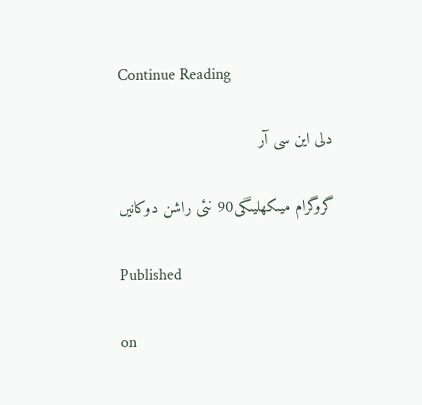Continue Reading

دلی این سی آر

گروگرام میںکھلیںگی90 نئی راشن دوکانیں

Published

on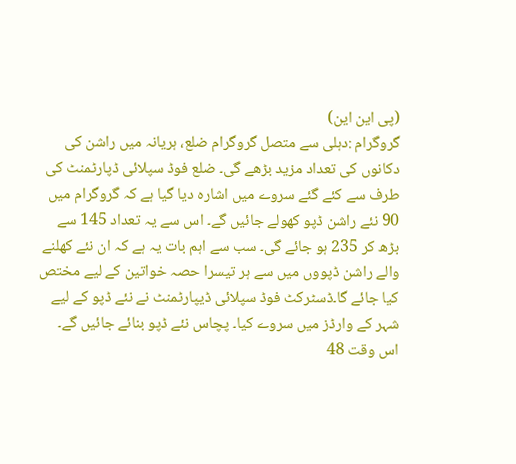(پی این این)
گروگرام :دہلی سے متصل گروگرام ضلع، ہریانہ میں راشن کی دکانوں کی تعداد مزید بڑھے گی۔ ضلع فوڈ سپلائی ڈپارٹمنٹ کی طرف سے کئے گئے سروے میں اشارہ دیا گیا ہے کہ گروگرام میں 90 نئے راشن ڈپو کھولے جائیں گے۔ اس سے یہ تعداد 145 سے بڑھ کر 235 ہو جائے گی۔ سب سے اہم بات یہ ہے کہ ان نئے کھلنے والے راشن ڈپووں میں سے ہر تیسرا حصہ خواتین کے لیے مختص کیا جائے گا۔ڈسٹرکٹ فوڈ سپلائی ڈیپارٹمنٹ نے نئے ڈپو کے لیے شہر کے وارڈز میں سروے کیا۔ پچاس نئے ڈپو بنائے جائیں گے۔ اس وقت 48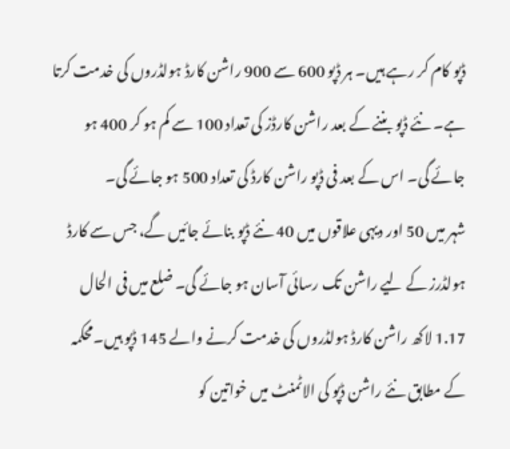ڈپو کام کر رہے ہیں۔ ہر ڈپو 600 سے 900 راشن کارڈ ہولڈروں کی خدمت کرتا ہے۔ نئے ڈپو بننے کے بعد راشن کارڈز کی تعداد 100 سے کم ہو کر 400 ہو جائے گی۔ اس کے بعد فی ڈپو راشن کارڈ کی تعداد 500 ہو جائے گی۔
شہر میں 50 اور دیہی علاقوں میں 40 نئے ڈپو بنائے جائیں گے، جس سے کارڈ ہولڈرز کے لیے راشن تک رسائی آسان ہو جائے گی۔ ضلع میں فی الحال 1.17 لاکھ راشن کارڈ ہولڈروں کی خدمت کرنے والے 145 ڈپو ہیں۔محکمہ کے مطابق نئے راشن ڈپو کی الاٹمنٹ میں خواتین کو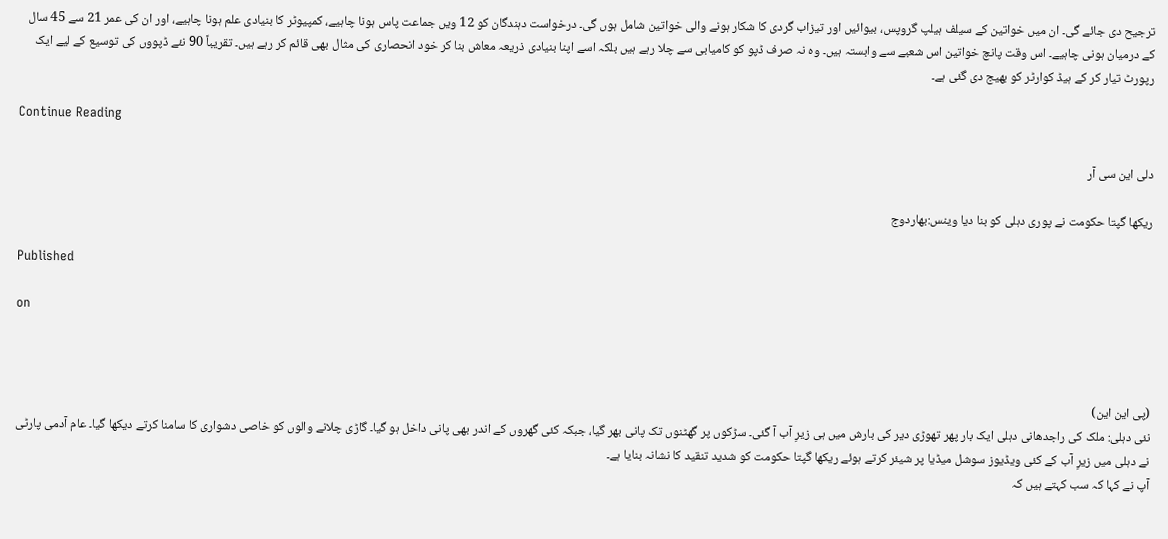ترجیح دی جائے گی۔ ان میں خواتین کے سیلف ہیلپ گروپس، بیوائیں اور تیزاب گردی کا شکار ہونے والی خواتین شامل ہوں گی۔ درخواست دہندگان کو 12 ویں جماعت پاس ہونا چاہیے، کمپیوٹر کا بنیادی علم ہونا چاہیے، اور ان کی عمر 21 سے 45 سال کے درمیان ہونی چاہیے۔ اس وقت پانچ خواتین اس شعبے سے وابستہ ہیں۔ وہ نہ صرف ڈپو کو کامیابی سے چلا رہے ہیں بلکہ اسے اپنا بنیادی ذریعہ معاش بنا کر خود انحصاری کی مثال بھی قائم کر رہے ہیں۔ تقریباً 90 نئے ڈپووں کی توسیع کے لیے ایک رپورٹ تیار کر کے ہیڈ کوارٹر کو بھیج دی گئی ہے۔

Continue Reading

دلی این سی آر

ریکھا گپتا حکومت نے پوری دہلی کو بنا دیا وینس:بھاردوج

Published

on



(پی این این)
نئی دہلی: ملک کی راجدھانی دہلی ایک بار پھر تھوڑی دیر کی بارش میں ہی زیرِ آب آ گئی۔ سڑکوں پر گھٹنوں تک پانی بھر گیا، جبکہ کئی گھروں کے اندر بھی پانی داخل ہو گیا۔ گاڑی چلانے والوں کو خاصی دشواری کا سامنا کرتے دیکھا گیا۔ عام آدمی پارٹی نے دہلی میں زیرِ آب کے کئی ویڈیوز سوشل میڈیا پر شیئر کرتے ہوئے ریکھا گپتا حکومت کو شدید تنقید کا نشانہ بنایا ہے۔
آپ نے کہا کہ سب کہتے ہیں کہ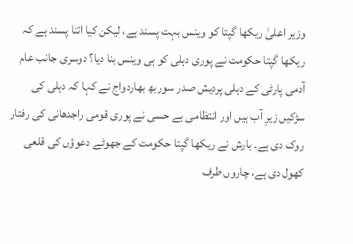وزیر اعلیٰ ریکھا گپتا کو وینس بہت پسند ہے، لیکن کیا اتنا پسند ہے کہ ریکھا گپتا حکومت نے پوری دہلی کو ہی وینس بنا دیا؟ دوسری جانب عام آدمی پارٹی کے دہلی پردیش صدر سوربھ بھاردواج نے کہا کہ دہلی کی سڑکیں زیرِ آب ہیں اور انتظامی بے حسی نے پوری قومی راجدھانی کی رفتار روک دی ہے۔ بارش نے ریکھا گپتا حکومت کے جھوٹے دعوؤں کی قلعی کھول دی ہے، چاروں طرف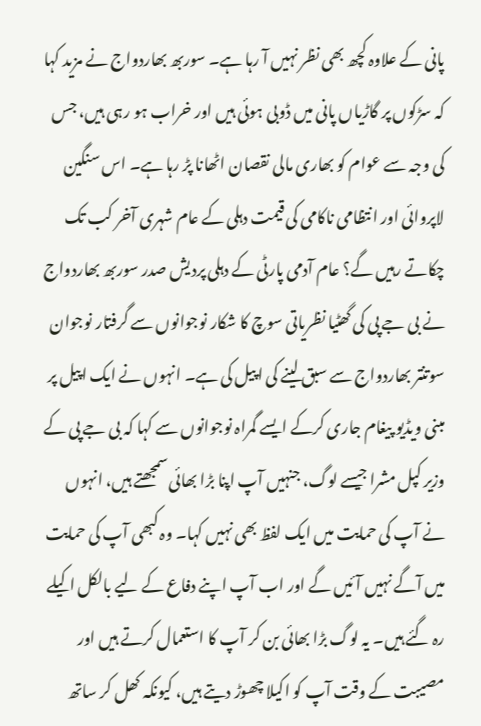پانی کے علاوہ کچھ بھی نظر نہیں آ رہا ہے۔ سوربھ بھاردواج نے مزید کہا کہ سڑکوں پر گاڑیاں پانی میں ڈوبی ہوئی ہیں اور خراب ہو رہی ہیں، جس کی وجہ سے عوام کو بھاری مالی نقصان اٹھانا پڑ رہا ہے۔ اس سنگین لاپروائی اور انتظامی ناکامی کی قیمت دہلی کے عام شہری آخر کب تک چکاتے رہیں گے؟ عام آدمی پارٹی کے دہلی پردیش صدر سوربھ بھاردواج نے بی جے پی کی گھٹیا نظریاتی سوچ کا شکار نوجوانوں سے گرفتار نوجوان سوتنتر بھاردواج سے سبق لینے کی اپیل کی ہے۔ انہوں نے ایک اپیل پر مبنی ویڈیو پیغام جاری کرکے ایسے گمراہ نوجوانوں سے کہا کہ بی جے پی کے وزیر کپل مشرا جیسے لوگ، جنہیں آپ اپنا بڑا بھائی سمجھتے ہیں، انہوں نے آپ کی حمایت میں ایک لفظ بھی نہیں کہا۔ وہ کبھی آپ کی حمایت میں آگے نہیں آئیں گے اور اب آپ اپنے دفاع کے لیے بالکل اکیلے رہ گئے ہیں۔ یہ لوگ بڑا بھائی بن کر آپ کا استعمال کرتے ہیں اور مصیبت کے وقت آپ کو اکیلا چھوڑ دیتے ہیں، کیونکہ کھل کر ساتھ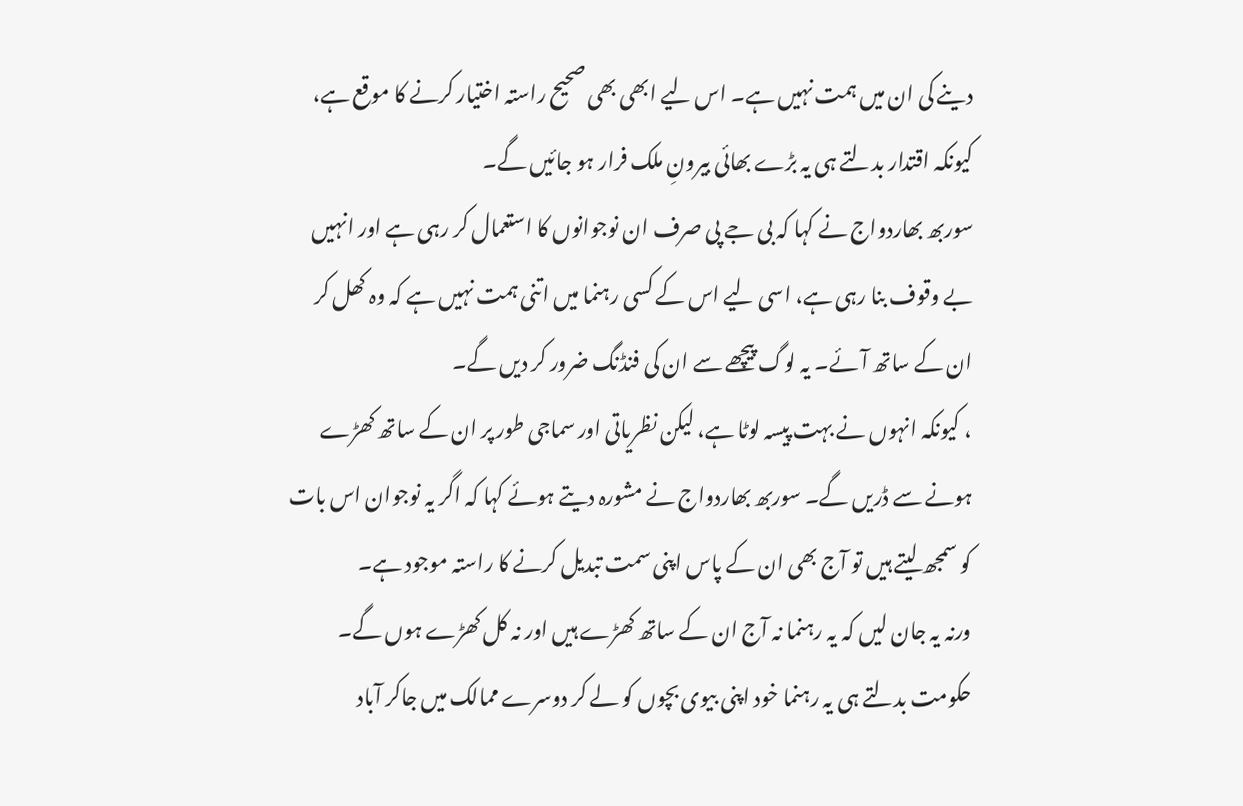دینے کی ان میں ہمت نہیں ہے۔ اس لیے ابھی بھی صحیح راستہ اختیار کرنے کا موقع ہے، کیونکہ اقتدار بدلتے ہی یہ بڑے بھائی بیرونِ ملک فرار ہو جائیں گے۔
سوربھ بھاردواج نے کہا کہ بی جے پی صرف ان نوجوانوں کا استعمال کر رہی ہے اور انہیں بے وقوف بنا رہی ہے، اسی لیے اس کے کسی رہنما میں اتنی ہمت نہیں ہے کہ وہ کھل کر ان کے ساتھ آئے۔ یہ لوگ پیچھے سے ان کی فنڈنگ ضرور کر دیں گے۔
، کیونکہ انہوں نے بہت پیسہ لوٹا ہے، لیکن نظریاتی اور سماجی طور پر ان کے ساتھ کھڑے ہونے سے ڈریں گے۔ سوربھ بھاردواج نے مشورہ دیتے ہوئے کہا کہ اگر یہ نوجوان اس بات کو سمجھ لیتے ہیں تو آج بھی ان کے پاس اپنی سمت تبدیل کرنے کا راستہ موجود ہے۔
ورنہ یہ جان لیں کہ یہ رہنما نہ آج ان کے ساتھ کھڑے ہیں اور نہ کل کھڑے ہوں گے۔ حکومت بدلتے ہی یہ رہنما خود اپنی بیوی بچوں کو لے کر دوسرے ممالک میں جاکر آباد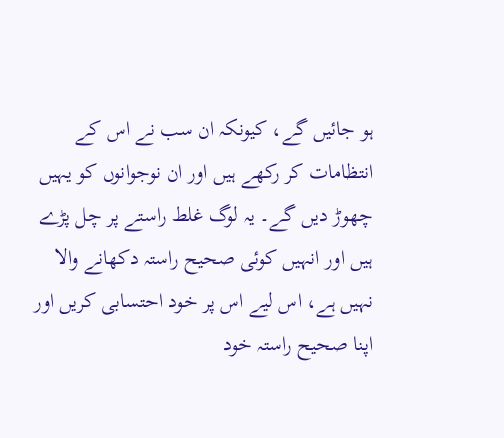ہو جائیں گے، کیونکہ ان سب نے اس کے انتظامات کر رکھے ہیں اور ان نوجوانوں کو یہیں چھوڑ دیں گے۔ یہ لوگ غلط راستے پر چل پڑے ہیں اور انہیں کوئی صحیح راستہ دکھانے والا نہیں ہے، اس لیے اس پر خود احتسابی کریں اور اپنا صحیح راستہ خود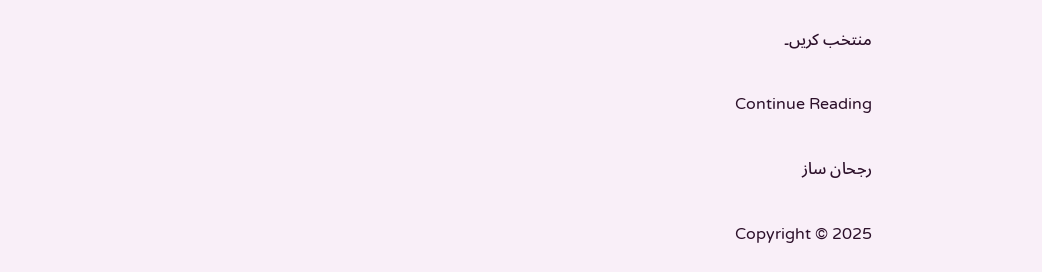منتخب کریں۔

Continue Reading

رجحان ساز

Copyright © 2025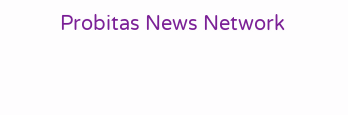Probitas News Network